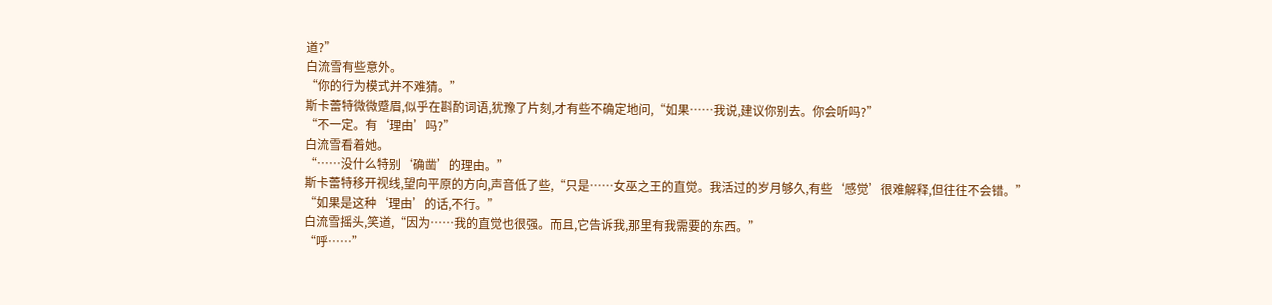道?”
白流雪有些意外。
“你的行为模式并不难猜。”
斯卡蕾特微微蹙眉,似乎在斟酌词语,犹豫了片刻,才有些不确定地问,“如果……我说,建议你别去。你会听吗?”
“不一定。有‘理由’吗?”
白流雪看着她。
“……没什么特别‘确凿’的理由。”
斯卡蕾特移开视线,望向平原的方向,声音低了些,“只是……女巫之王的直觉。我活过的岁月够久,有些‘感觉’很难解释,但往往不会错。”
“如果是这种‘理由’的话,不行。”
白流雪摇头,笑道,“因为……我的直觉也很强。而且,它告诉我,那里有我需要的东西。”
“呼……”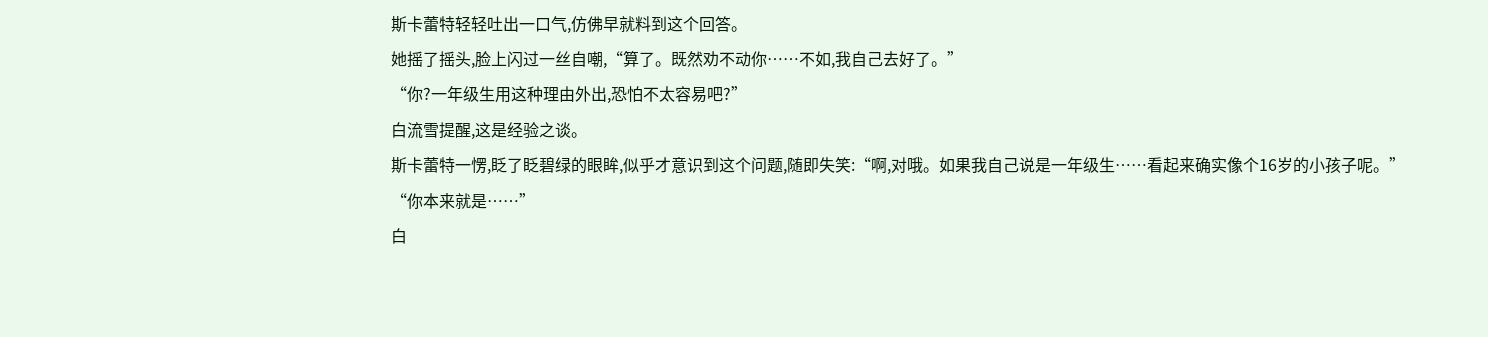斯卡蕾特轻轻吐出一口气,仿佛早就料到这个回答。
她摇了摇头,脸上闪过一丝自嘲,“算了。既然劝不动你……不如,我自己去好了。”
“你?一年级生用这种理由外出,恐怕不太容易吧?”
白流雪提醒,这是经验之谈。
斯卡蕾特一愣,眨了眨碧绿的眼眸,似乎才意识到这个问题,随即失笑:“啊,对哦。如果我自己说是一年级生……看起来确实像个16岁的小孩子呢。”
“你本来就是……”
白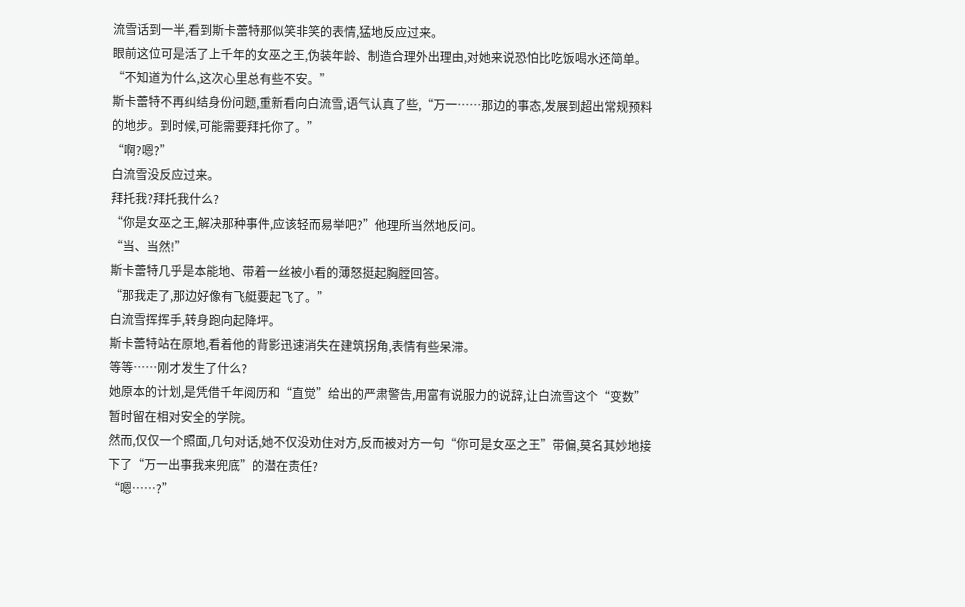流雪话到一半,看到斯卡蕾特那似笑非笑的表情,猛地反应过来。
眼前这位可是活了上千年的女巫之王,伪装年龄、制造合理外出理由,对她来说恐怕比吃饭喝水还简单。
“不知道为什么,这次心里总有些不安。”
斯卡蕾特不再纠结身份问题,重新看向白流雪,语气认真了些,“万一……那边的事态,发展到超出常规预料的地步。到时候,可能需要拜托你了。”
“啊?嗯?”
白流雪没反应过来。
拜托我?拜托我什么?
“你是女巫之王,解决那种事件,应该轻而易举吧?”他理所当然地反问。
“当、当然!”
斯卡蕾特几乎是本能地、带着一丝被小看的薄怒挺起胸膛回答。
“那我走了,那边好像有飞艇要起飞了。”
白流雪挥挥手,转身跑向起降坪。
斯卡蕾特站在原地,看着他的背影迅速消失在建筑拐角,表情有些呆滞。
等等……刚才发生了什么?
她原本的计划,是凭借千年阅历和“直觉”给出的严肃警告,用富有说服力的说辞,让白流雪这个“变数”暂时留在相对安全的学院。
然而,仅仅一个照面,几句对话,她不仅没劝住对方,反而被对方一句“你可是女巫之王”带偏,莫名其妙地接下了“万一出事我来兜底”的潜在责任?
“嗯……?”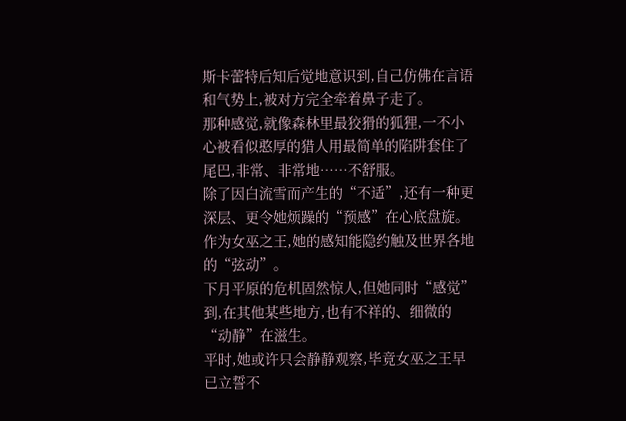斯卡蕾特后知后觉地意识到,自己仿佛在言语和气势上,被对方完全牵着鼻子走了。
那种感觉,就像森林里最狡猾的狐狸,一不小心被看似憨厚的猎人用最简单的陷阱套住了尾巴,非常、非常地……不舒服。
除了因白流雪而产生的“不适”,还有一种更深层、更令她烦躁的“预感”在心底盘旋。
作为女巫之王,她的感知能隐约触及世界各地的“弦动”。
下月平原的危机固然惊人,但她同时“感觉”到,在其他某些地方,也有不祥的、细微的“动静”在滋生。
平时,她或许只会静静观察,毕竟女巫之王早已立誓不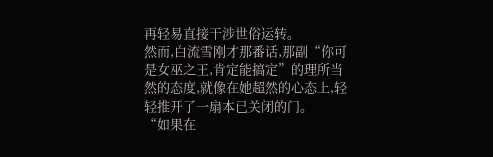再轻易直接干涉世俗运转。
然而,白流雪刚才那番话,那副“你可是女巫之王,肯定能搞定”的理所当然的态度,就像在她超然的心态上,轻轻推开了一扇本已关闭的门。
“如果在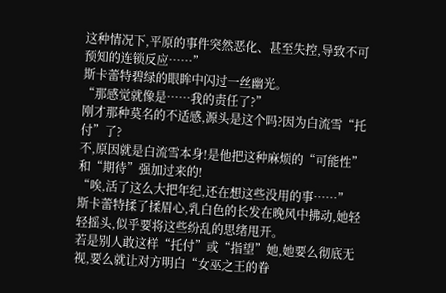这种情况下,平原的事件突然恶化、甚至失控,导致不可预知的连锁反应……”
斯卡蕾特碧绿的眼眸中闪过一丝幽光。
“那感觉就像是……我的责任了?”
刚才那种莫名的不适感,源头是这个吗?因为白流雪“托付”了?
不,原因就是白流雪本身!是他把这种麻烦的“可能性”和“期待”强加过来的!
“唉,活了这么大把年纪,还在想这些没用的事……”
斯卡蕾特揉了揉眉心,乳白色的长发在晚风中拂动,她轻轻摇头,似乎要将这些纷乱的思绪甩开。
若是别人敢这样“托付”或“指望”她,她要么彻底无视,要么就让对方明白“女巫之王的眷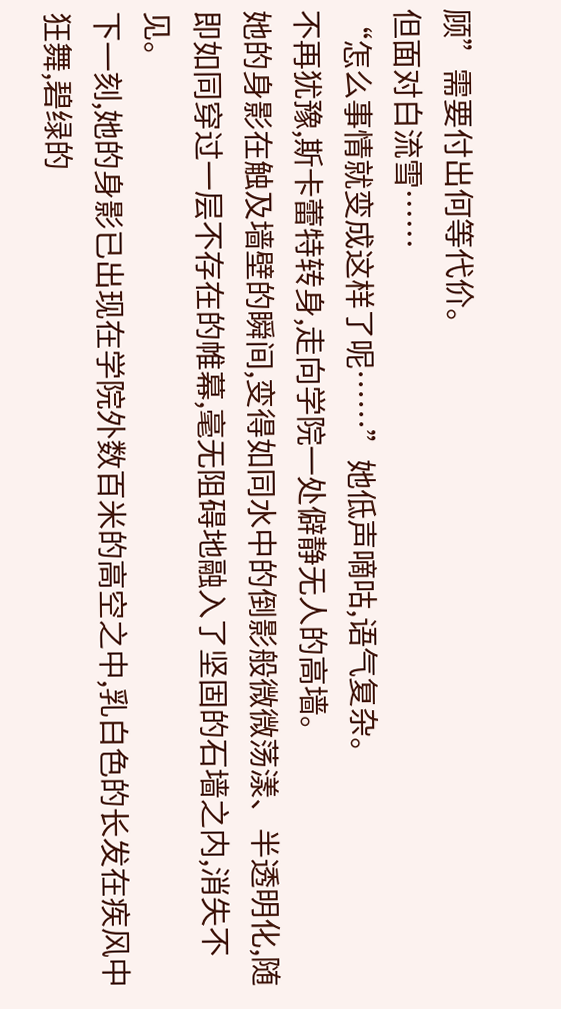顾”需要付出何等代价。
但面对白流雪……
“怎么事情就变成这样了呢……”她低声嘀咕,语气复杂。
不再犹豫,斯卡蕾特转身,走向学院一处僻静无人的高墙。
她的身影在触及墙壁的瞬间,变得如同水中的倒影般微微荡漾、半透明化,随即如同穿过一层不存在的帷幕,毫无阻碍地融入了坚固的石墙之内,消失不见。
下一刻,她的身影已出现在学院外数百米的高空之中,乳白色的长发在疾风中狂舞,碧绿的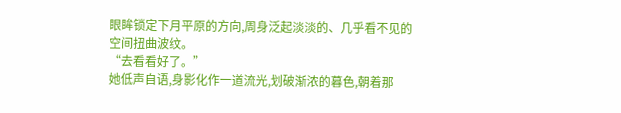眼眸锁定下月平原的方向,周身泛起淡淡的、几乎看不见的空间扭曲波纹。
“去看看好了。”
她低声自语,身影化作一道流光,划破渐浓的暮色,朝着那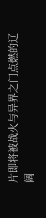片即将被战火与异界之门点燃的辽阔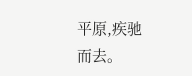平原,疾驰而去。